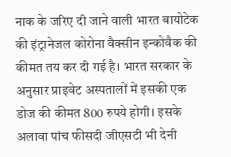नाक के जरिए दी जाने वाली भारत बायोटेक की इंट्रानेजल कोरोना वैक्सीन इन्कोवैक की कीमत तय कर दी गई है। भारत सरकार के अनुसार प्राइवेट अस्पतालों में इसकी एक डोज की कीमत 800 रुपये होगी। इसके अलावा पांच फीसदी जीएसटी भी देनी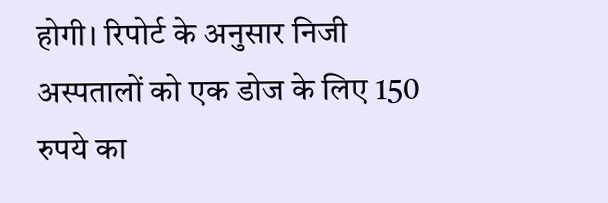होगी। रिपोर्ट के अनुसार निजी अस्पतालों को एक डोज के लिए 150 रुपये का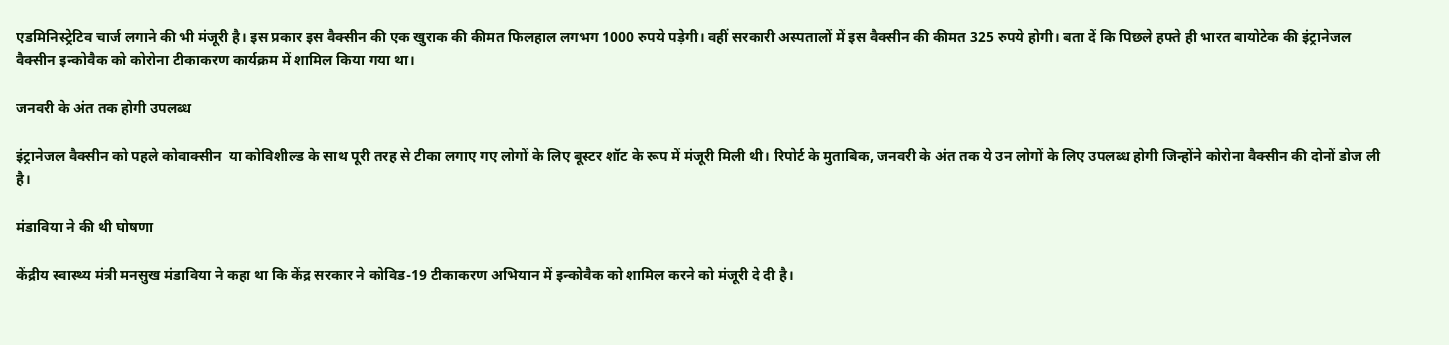एडमिनिस्ट्रेटिव चार्ज लगाने की भी मंजूरी है। इस प्रकार इस वैक्सीन की एक खुराक की कीमत फिलहाल लगभग 1000 रुपये पड़ेगी। वहीं सरकारी अस्पतालों में इस वैक्सीन की कीमत 325 रुपये होगी। बता दें कि पिछले हफ्ते ही भारत बायोटेक की इंट्रानेजल वैक्सीन इन्कोवैक को कोरोना टीकाकरण कार्यक्रम में शामिल किया गया था।

जनवरी के अंत तक होगी उपलब्ध

इंट्रानेजल वैक्सीन को पहले कोवाक्सीन  या कोविशील्ड के साथ पूरी तरह से टीका लगाए गए लोगों के लिए बूस्टर शॉट के रूप में मंजूरी मिली थी। रिपोर्ट के मुताबिक, जनवरी के अंत तक ये उन लोगों के लिए उपलब्ध होगी जिन्होंने कोरोना वैक्सीन की दोनों डोज ली है।

मंडाविया ने की थी घोषणा

केंद्रीय स्वास्थ्य मंत्री मनसुख मंडाविया ने कहा था कि केंद्र सरकार ने कोविड-19 टीकाकरण अभियान में इन्कोवैक को शामिल करने को मंजूरी दे दी है।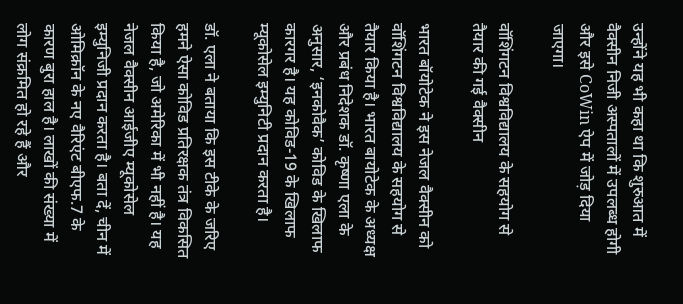उन्होंने यह भी कहा था कि शुरुआत में वैक्सीन निजी अस्पतालों में उपलब्ध होगी और इसे CoWin ऐप में जोड़ दिया जाएगा।

वॉशिंगटन विश्वविद्यालय के सहयोग से तैयार की गई वैक्सीन

भारत बॉयोटेक ने इस नेजल वैक्सीन को वॉशिंगटन विश्वविद्यालय के सहयोग से तैयार किया है। भारत बायोटेक के अध्यक्ष और प्रबंध निदेशक डॉ. कृष्णा एला के अनुसार, ‘इनकोवैक’ कोविड के खिलाफ कारगर है। यह कोविड-19 के खिलाफ म्यूकोसेल इम्युनिटी प्रदान करता है।

डॉ. एला ने बताया कि इस टीके के जरिए हमने ऐसा कोविड प्रतिरक्षक तंत्र विकसित किया है, जो अमेरिका में भी नहीं है। यह नेजल वैक्सीन आईजीए म्यूकोसेल इम्युनिजी प्रदान करता है। बता दें, चीन में ओमिक्रॉन के नए वैरिएंट बीएफ.7 के कारण बुरा हाल है। लाखों की संख्या में लोग संक्रमित हो रहे हैं और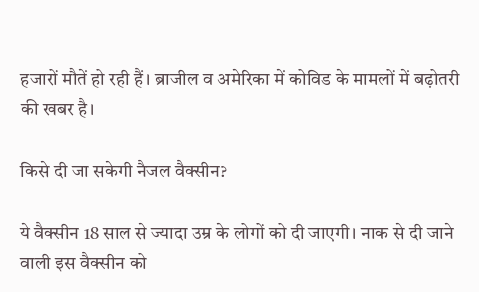हजारों मौतें हो रही हैं। ब्राजील व अमेरिका में कोविड के मामलों में बढ़ोतरी की खबर है।

किसे दी जा सकेगी नैजल वैक्सीन?

ये वैक्सीन 18 साल से ज्यादा उम्र के लोगों को दी जाएगी। नाक से दी जाने वाली इस वैक्सीन को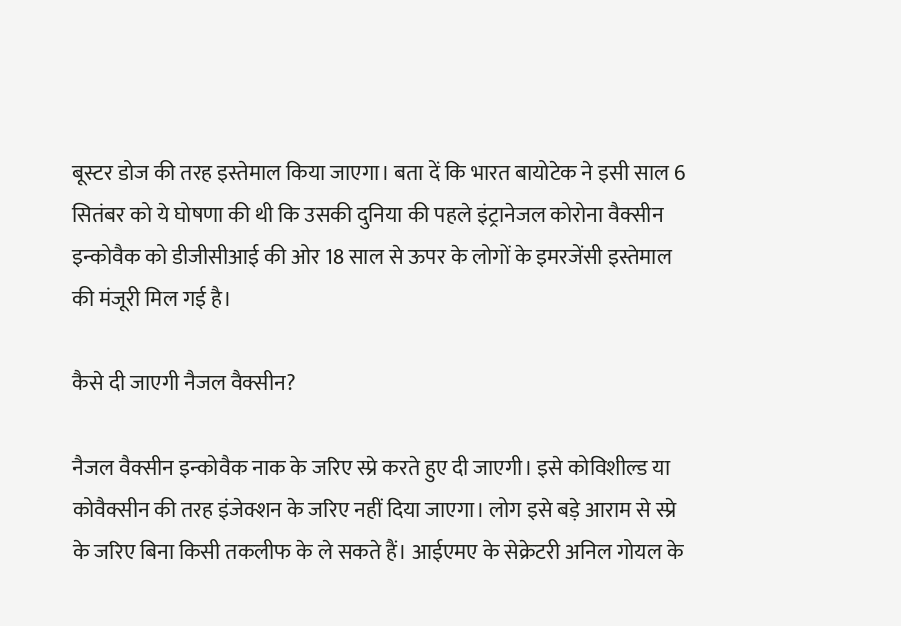बूस्टर डोज की तरह इस्तेमाल किया जाएगा। बता दें कि भारत बायोटेक ने इसी साल 6 सितंबर को ये घोषणा की थी कि उसकी दुनिया की पहले इंट्रानेजल कोरोना वैक्सीन इन्कोवैक को डीजीसीआई की ओर 18 साल से ऊपर के लोगों के इमरजेंसी इस्तेमाल की मंजूरी मिल गई है।

कैसे दी जाएगी नैजल वैक्सीन?

नैजल वैक्सीन इन्कोवैक नाक के जरिए स्प्रे करते हुए दी जाएगी। इसे कोविशील्ड या कोवैक्सीन की तरह इंजेक्शन के जरिए नहीं दिया जाएगा। लोग इसे बड़े आराम से स्प्रे के जरिए बिना किसी तकलीफ के ले सकते हैं। आईएमए के सेक्रेटरी अनिल गोयल के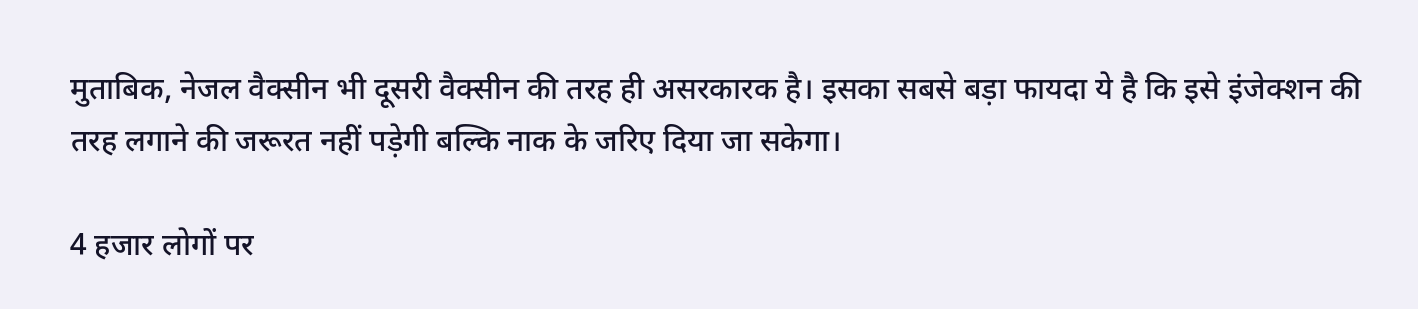मुताबिक, नेजल वैक्सीन भी दूसरी वैक्सीन की तरह ही असरकारक है। इसका सबसे बड़ा फायदा ये है कि इसे इंजेक्शन की तरह लगाने की जरूरत नहीं पड़ेगी बल्कि नाक के जरिए दिया जा सकेगा।

4 हजार लोगों पर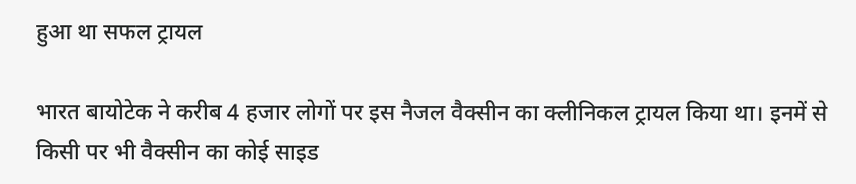हुआ था सफल ट्रायल

भारत बायोटेक ने करीब 4 हजार लोगों पर इस नैजल वैक्सीन का क्लीनिकल ट्रायल किया था। इनमें से किसी पर भी वैक्सीन का कोई साइड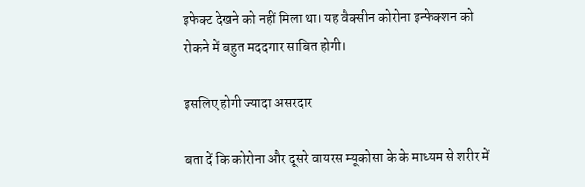इफेक्ट देखने को नहीं मिला था। यह वैक्सीन कोरोना इन्फेक्शन को रोकने में बहुत मददगार साबित होगी।

इसलिए होगी ज्यादा असरदार

बता दें कि कोरोना और दूसरे वायरस म्यूकोसा के के माध्यम से शरीर में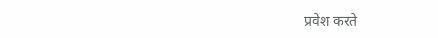प्रवेश करते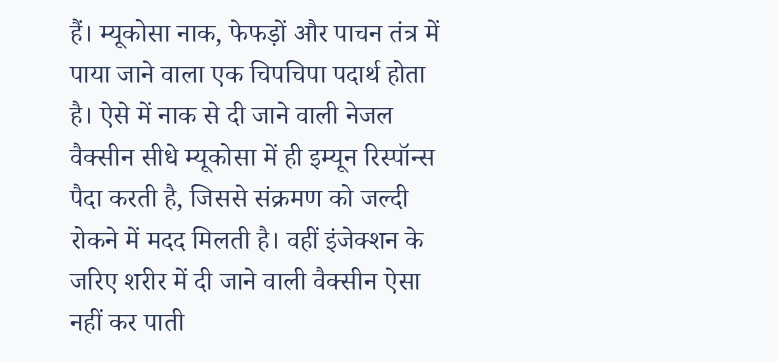हैं। म्यूकोसा नाक, फेफड़ों और पाचन तंत्र में पाया जाने वाला एक चिपचिपा पदार्थ होता है। ऐसे में नाक से दी जाने वाली नेजल वैक्सीन सीधे म्यूकोसा में ही इम्यून रिस्पॉन्स पैदा करती है, जिससे संक्रमण को जल्दी रोकने में मदद मिलती है। वहीं इंजेक्शन के जरिए शरीर में दी जाने वाली वैक्सीन ऐसा नहीं कर पाती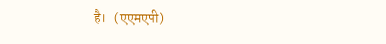है।   (एएमएपी)